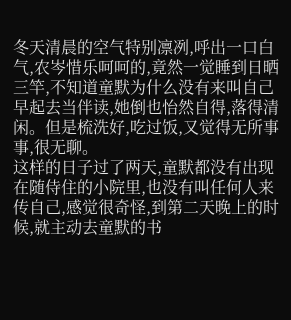冬天清晨的空气特别凛冽,呼出一口白气,农岑惜乐呵呵的,竟然一觉睡到日晒三竿,不知道童默为什么没有来叫自己早起去当伴读,她倒也怡然自得,落得清闲。但是梳洗好,吃过饭,又觉得无所事事,很无聊。
这样的日子过了两天,童默都没有出现在随侍住的小院里,也没有叫任何人来传自己,感觉很奇怪,到第二天晚上的时候,就主动去童默的书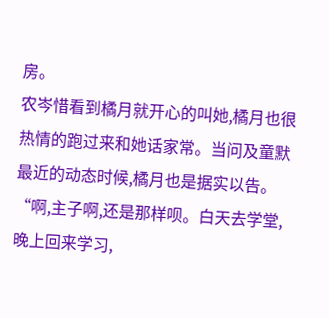房。
农岑惜看到橘月就开心的叫她,橘月也很热情的跑过来和她话家常。当问及童默最近的动态时候,橘月也是据实以告。
“啊,主子啊,还是那样呗。白天去学堂,晚上回来学习,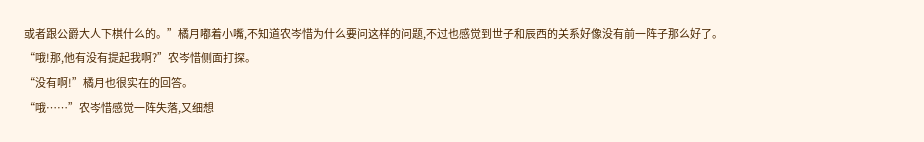或者跟公爵大人下棋什么的。”橘月嘟着小嘴,不知道农岑惜为什么要问这样的问题,不过也感觉到世子和辰西的关系好像没有前一阵子那么好了。
“哦!那,他有没有提起我啊?”农岑惜侧面打探。
“没有啊!”橘月也很实在的回答。
“哦……”农岑惜感觉一阵失落,又细想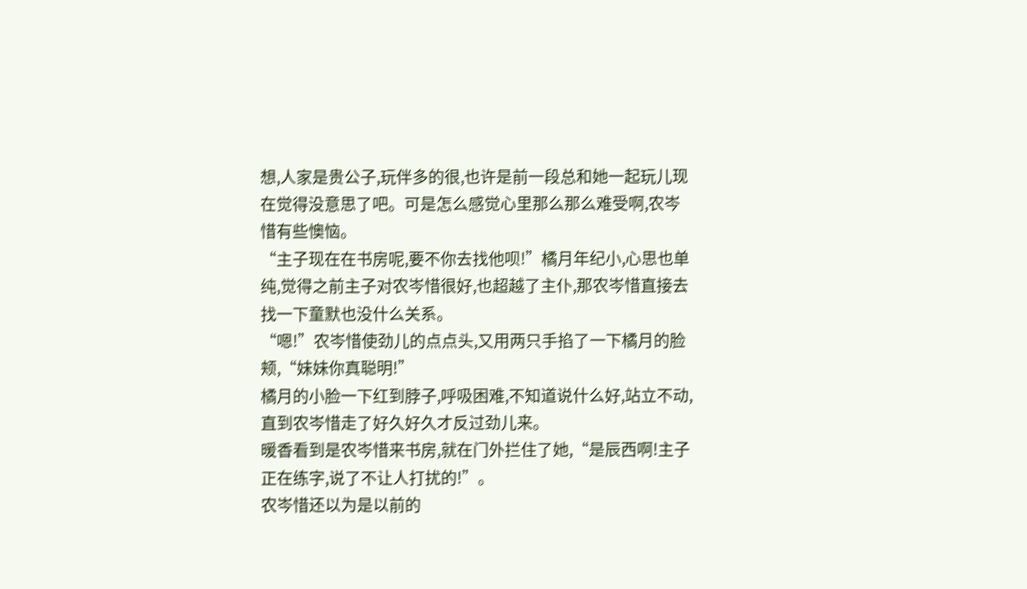想,人家是贵公子,玩伴多的很,也许是前一段总和她一起玩儿现在觉得没意思了吧。可是怎么感觉心里那么那么难受啊,农岑惜有些懊恼。
“主子现在在书房呢,要不你去找他呗!”橘月年纪小,心思也单纯,觉得之前主子对农岑惜很好,也超越了主仆,那农岑惜直接去找一下童默也没什么关系。
“嗯!”农岑惜使劲儿的点点头,又用两只手掐了一下橘月的脸颊,“妹妹你真聪明!”
橘月的小脸一下红到脖子,呼吸困难,不知道说什么好,站立不动,直到农岑惜走了好久好久才反过劲儿来。
暖香看到是农岑惜来书房,就在门外拦住了她,“是辰西啊!主子正在练字,说了不让人打扰的!”。
农岑惜还以为是以前的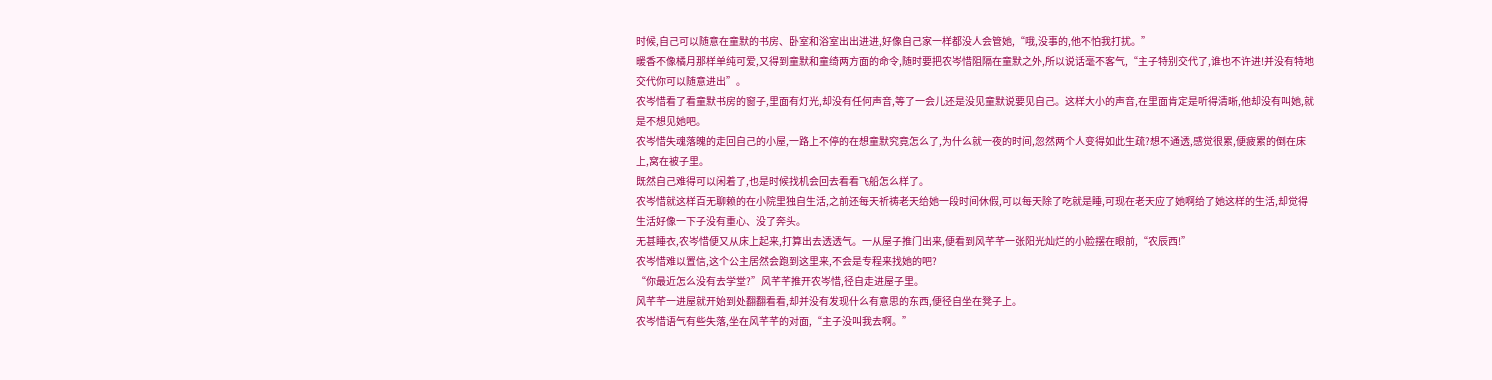时候,自己可以随意在童默的书房、卧室和浴室出出进进,好像自己家一样都没人会管她,“哦,没事的,他不怕我打扰。”
暖香不像橘月那样单纯可爱,又得到童默和童绮两方面的命令,随时要把农岑惜阻隔在童默之外,所以说话毫不客气,“主子特别交代了,谁也不许进!并没有特地交代你可以随意进出”。
农岑惜看了看童默书房的窗子,里面有灯光,却没有任何声音,等了一会儿还是没见童默说要见自己。这样大小的声音,在里面肯定是听得清晰,他却没有叫她,就是不想见她吧。
农岑惜失魂落魄的走回自己的小屋,一路上不停的在想童默究竟怎么了,为什么就一夜的时间,忽然两个人变得如此生疏?想不通透,感觉很累,便疲累的倒在床上,窝在被子里。
既然自己难得可以闲着了,也是时候找机会回去看看飞船怎么样了。
农岑惜就这样百无聊赖的在小院里独自生活,之前还每天祈祷老天给她一段时间休假,可以每天除了吃就是睡,可现在老天应了她啊给了她这样的生活,却觉得生活好像一下子没有重心、没了奔头。
无甚睡衣,农岑惜便又从床上起来,打算出去透透气。一从屋子推门出来,便看到风芊芊一张阳光灿烂的小脸摆在眼前,“农辰西!”
农岑惜难以置信,这个公主居然会跑到这里来,不会是专程来找她的吧?
“你最近怎么没有去学堂?”风芊芊推开农岑惜,径自走进屋子里。
风芊芊一进屋就开始到处翻翻看看,却并没有发现什么有意思的东西,便径自坐在凳子上。
农岑惜语气有些失落,坐在风芊芊的对面,“主子没叫我去啊。”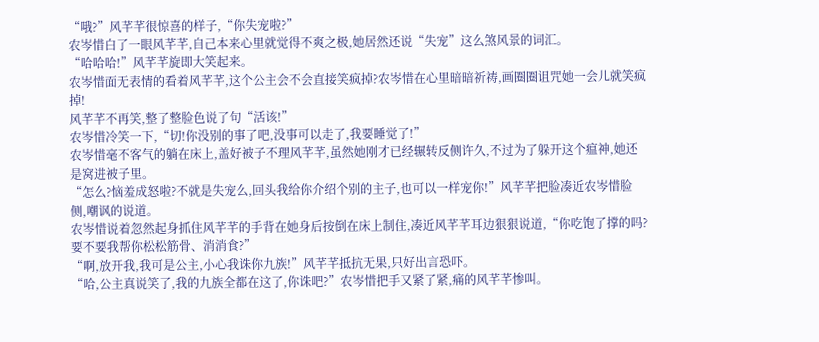“哦?”风芊芊很惊喜的样子,“你失宠啦?”
农岑惜白了一眼风芊芊,自己本来心里就觉得不爽之极,她居然还说“失宠”这么煞风景的词汇。
“哈哈哈!”风芊芊旋即大笑起来。
农岑惜面无表情的看着风芊芊,这个公主会不会直接笑疯掉?农岑惜在心里暗暗祈祷,画圈圈诅咒她一会儿就笑疯掉!
风芊芊不再笑,整了整脸色说了句“活该!”
农岑惜冷笑一下,“切!你没别的事了吧,没事可以走了,我要睡觉了!”
农岑惜毫不客气的躺在床上,盖好被子不理风芊芊,虽然她刚才已经辗转反侧许久,不过为了躲开这个瘟神,她还是窝进被子里。
“怎么?恼羞成怒啦?不就是失宠么,回头我给你介绍个别的主子,也可以一样宠你!”风芊芊把脸凑近农岑惜脸侧,嘲讽的说道。
农岑惜说着忽然起身抓住风芊芊的手背在她身后按倒在床上制住,凑近风芊芊耳边狠狠说道,“你吃饱了撑的吗?要不要我帮你松松筋骨、消消食?”
“啊,放开我,我可是公主,小心我诛你九族!”风芊芊抵抗无果,只好出言恐吓。
“哈,公主真说笑了,我的九族全都在这了,你诛吧?”农岑惜把手又紧了紧,痛的风芊芊惨叫。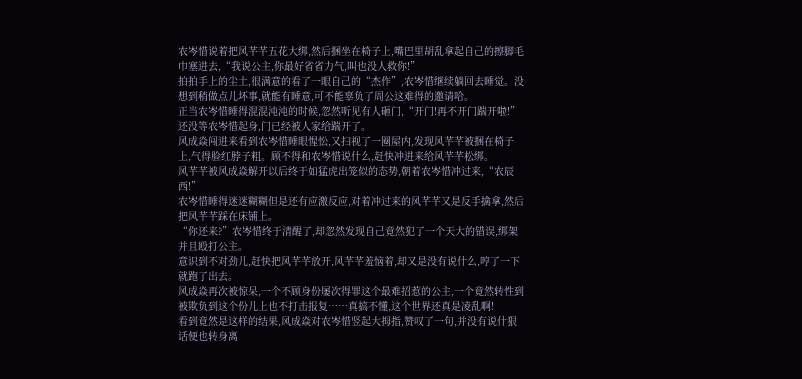农岑惜说着把风芊芊五花大绑,然后捆坐在椅子上,嘴巴里胡乱拿起自己的擦脚毛巾塞进去,“我说公主,你最好省省力气,叫也没人救你!”
拍拍手上的尘土,很满意的看了一眼自己的“杰作”,农岑惜继续躺回去睡觉。没想到稍做点儿坏事,就能有睡意,可不能辜负了周公这难得的邀请哈。
正当农岑惜睡得混混沌沌的时候,忽然听见有人砸门,“开门!再不开门踹开啦!”
还没等农岑惜起身,门已经被人家给踹开了。
风成焱闯进来看到农岑惜睡眼惺忪,又扫视了一圈屋内,发现风芊芊被捆在椅子上,气得脸红脖子粗。顾不得和农岑惜说什么,赶快冲进来给风芊芊松绑。
风芊芊被风成焱解开以后终于如猛虎出笼似的态势,朝着农岑惜冲过来,“农辰西!”
农岑惜睡得迷迷糊糊但是还有应激反应,对着冲过来的风芊芊又是反手擒拿,然后把风芊芊踩在床铺上。
“你还来?”农岑惜终于清醒了,却忽然发现自己竟然犯了一个天大的错误,绑架并且殴打公主。
意识到不对劲儿,赶快把风芊芊放开,风芊芊羞恼着,却又是没有说什么,哼了一下就跑了出去。
风成焱再次被惊呆,一个不顾身份屡次得罪这个最难招惹的公主,一个竟然转性到被欺负到这个份儿上也不打击报复……真搞不懂,这个世界还真是凌乱啊!
看到竟然是这样的结果,风成焱对农岑惜竖起大拇指,赞叹了一句,并没有说什狠话便也转身离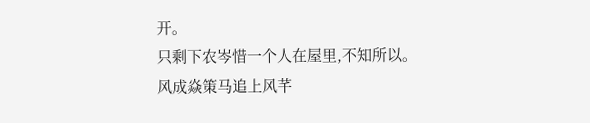开。
只剩下农岑惜一个人在屋里,不知所以。
风成焱策马追上风芊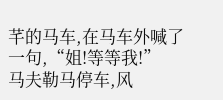芊的马车,在马车外喊了一句,“姐!等等我!”
马夫勒马停车,风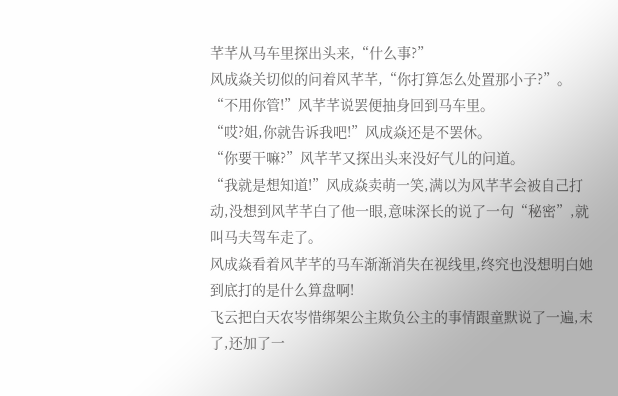芊芊从马车里探出头来,“什么事?”
风成焱关切似的问着风芊芊,“你打算怎么处置那小子?”。
“不用你管!”风芊芊说罢便抽身回到马车里。
“哎?姐,你就告诉我吧!”风成焱还是不罢休。
“你要干嘛?”风芊芊又探出头来没好气儿的问道。
“我就是想知道!”风成焱卖萌一笑,满以为风芊芊会被自己打动,没想到风芊芊白了他一眼,意味深长的说了一句“秘密”,就叫马夫驾车走了。
风成焱看着风芊芊的马车渐渐消失在视线里,终究也没想明白她到底打的是什么算盘啊!
飞云把白天农岑惜绑架公主欺负公主的事情跟童默说了一遍,末了,还加了一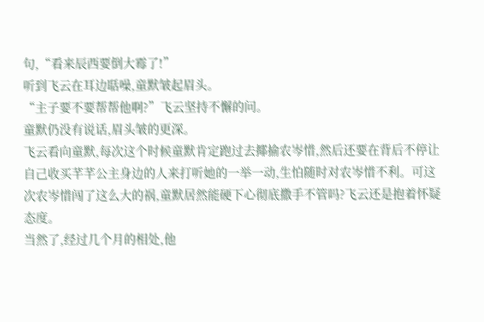句,“看来辰西要倒大霉了!”
听到飞云在耳边聒噪,童默皱起眉头。
“主子要不要帮帮他啊?”飞云坚持不懈的问。
童默仍没有说话,眉头皱的更深。
飞云看向童默,每次这个时候童默肯定跑过去揶揄农岑惜,然后还要在背后不停让自己收买芊芊公主身边的人来打听她的一举一动,生怕随时对农岑惜不利。可这次农岑惜闯了这么大的祸,童默居然能硬下心彻底撒手不管吗?飞云还是抱着怀疑态度。
当然了,经过几个月的相处,他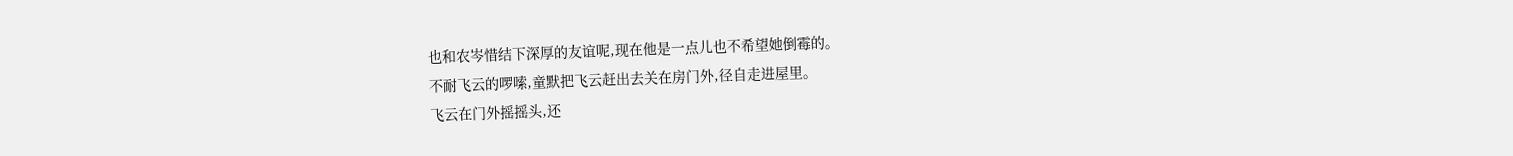也和农岑惜结下深厚的友谊呢,现在他是一点儿也不希望她倒霉的。
不耐飞云的啰嗦,童默把飞云赶出去关在房门外,径自走进屋里。
飞云在门外摇摇头,还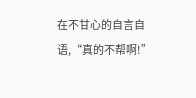在不甘心的自言自语,“真的不帮啊!”